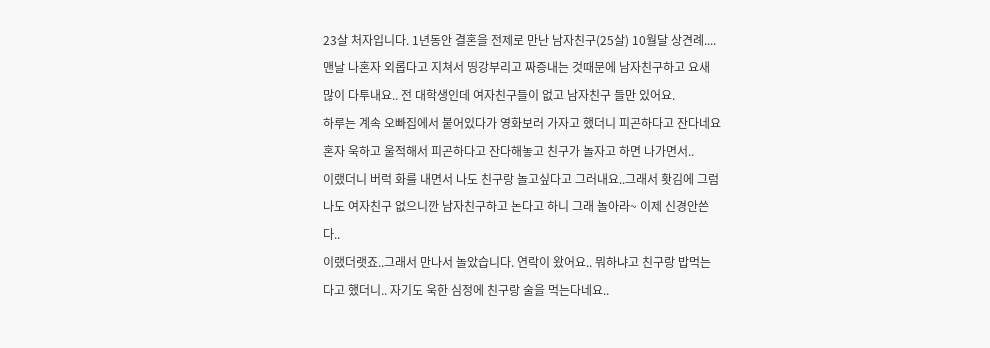23살 처자입니다. 1년동안 결혼을 전제로 만난 남자친구(25살) 10월달 상견례....
맨날 나혼자 외롭다고 지쳐서 띵강부리고 짜증내는 것때문에 남자친구하고 요새 많이 다투내요.. 전 대학생인데 여자친구들이 없고 남자친구 들만 있어요.
하루는 계속 오빠집에서 붙어있다가 영화보러 가자고 했더니 피곤하다고 잔다네요
혼자 욱하고 울적해서 피곤하다고 잔다해놓고 친구가 놀자고 하면 나가면서..
이랬더니 버럭 화를 내면서 나도 친구랑 놀고싶다고 그러내요..그래서 홧김에 그럼 나도 여자친구 없으니깐 남자친구하고 논다고 하니 그래 놀아라~ 이제 신경안쓴다..
이랬더랫죠..그래서 만나서 놀았습니다. 연락이 왔어요.. 뭐하냐고 친구랑 밥먹는다고 했더니.. 자기도 욱한 심정에 친구랑 술을 먹는다네요..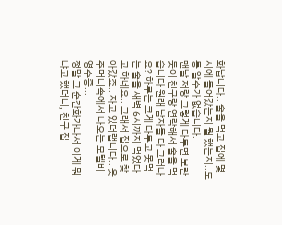화납니다.. 술을 먹고 집에 몇시에 들어갔는지 뭘 했는지..도통 알수가 없습니다.
맨날 저랑 그렇게 다투면 보란듯이 친구랑 연락해서 술을 먹습니다 원래 남자들 다 그러나요? 하루는 크게 다투고 못먹는 술을 새벽 6시까지 먹었다고 하네요.. 그래서 집으로 찾아갔죠.. 자고 있더랩니다.. 옷주머니속에서 나오는 모텔비 영수증...
정말 그 순간화가나서 이게 뭐냐고 했더니, 친구 집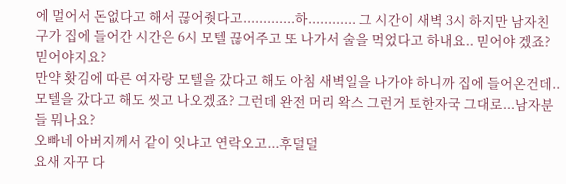에 멀어서 돈없다고 해서 끊어줫다고.............하............ 그 시간이 새벽 3시 하지만 남자친구가 집에 들어간 시간은 6시 모텔 끊어주고 또 나가서 술을 먹었다고 하내요.. 믿어야 겠죠? 믿어야지요?
만약 홧김에 따른 여자랑 모텔을 갔다고 해도 아침 새벽일을 나가야 하니까 집에 들어온건데.. 모텔을 갔다고 해도 씻고 나오겠죠? 그런데 완전 머리 왁스 그런거 토한자국 그대로...남자분들 뭐나요?
오빠네 아버지께서 같이 잇냐고 연락오고...후덜덜
요새 자꾸 다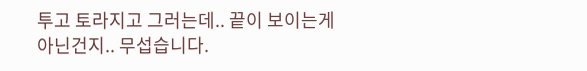투고 토라지고 그러는데.. 끝이 보이는게 아닌건지.. 무섭습니다.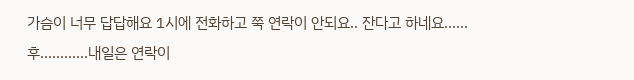가슴이 너무 답답해요 1시에 전화하고 쭉 연락이 안되요.. 잔다고 하네요......
후............내일은 연락이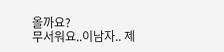올까요?
무서워요..이남자.. 제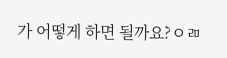가 어떻게 하면 될까요?ㅇㄻ